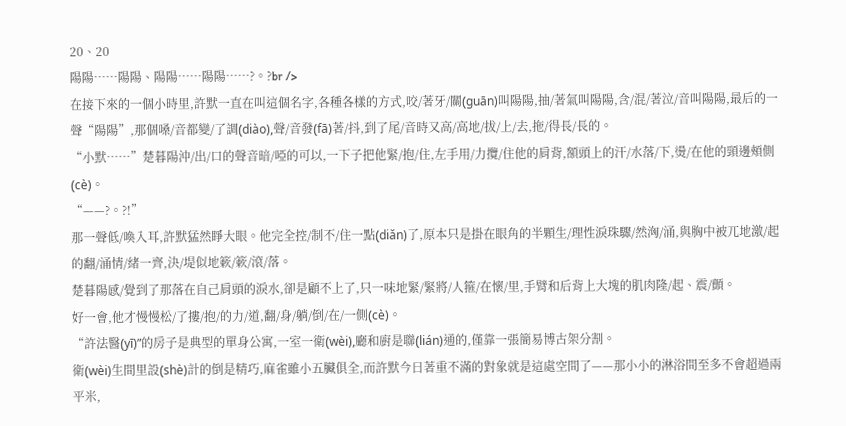20、20
陽陽……陽陽、陽陽……陽陽……?。?br />
在接下來的一個小時里,許默一直在叫這個名字,各種各樣的方式,咬/著牙/關(guān)叫陽陽,抽/著氣叫陽陽,含/混/著泣/音叫陽陽,最后的一聲“陽陽”,那個嗓/音都變/了調(diào),聲/音發(fā)著/抖,到了尾/音時又高/高地/拔/上/去,拖/得長/長的。
“小默……”楚暮陽沖/出/口的聲音暗/啞的可以,一下子把他緊/抱/住,左手用/力攬/住他的肩背,額頭上的汗/水落/下,燙/在他的頸邊頰側(cè)。
“——?。?!”
那一聲低/喚入耳,許默猛然睜大眼。他完全控/制不/住一點(diǎn)了,原本只是掛在眼角的半顆生/理性淚珠驟/然洶/涌,與胸中被兀地激/起的翻/涌情/緒一齊,決/堤似地簌/簌/滾/落。
楚暮陽感/覺到了那落在自己肩頭的淚水,卻是顧不上了,只一味地緊/緊將/人箍/在懷/里,手臂和后背上大塊的肌肉隆/起、震/顫。
好一會,他才慢慢松/了摟/抱/的力/道,翻/身/躺/倒/在/一側(cè)。
“許法醫(yī)”的房子是典型的單身公寓,一室一衛(wèi),廳和廚是聯(lián)通的,僅靠一張簡易博古架分割。
衛(wèi)生間里設(shè)計的倒是精巧,麻雀雖小五臟俱全,而許默今日著重不滿的對象就是這處空間了——那小小的淋浴間至多不會超過兩平米,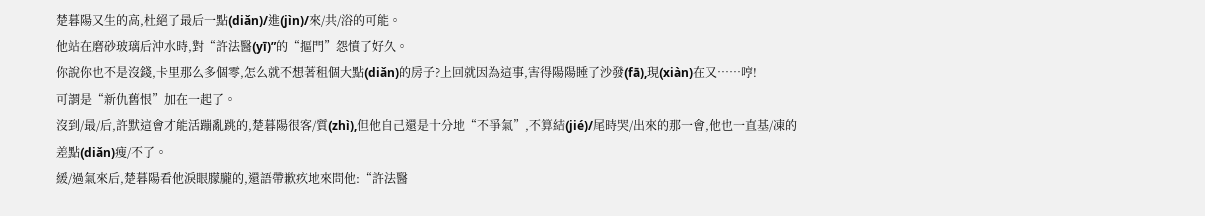楚暮陽又生的高,杜絕了最后一點(diǎn)/進(jìn)/來/共/浴的可能。
他站在磨砂玻璃后沖水時,對“許法醫(yī)”的“摳門”怨憤了好久。
你說你也不是沒錢,卡里那么多個零,怎么就不想著租個大點(diǎn)的房子?上回就因為這事,害得陽陽睡了沙發(fā),現(xiàn)在又……哼!
可謂是“新仇舊恨”加在一起了。
沒到/最/后,許默這會才能活蹦亂跳的,楚暮陽很客/質(zhì),但他自己還是十分地“不爭氣”,不算結(jié)/尾時哭/出來的那一會,他也一直基/凍的差點(diǎn)瘦/不了。
緩/過氣來后,楚暮陽看他淚眼朦朧的,還語帶歉疚地來問他:“許法醫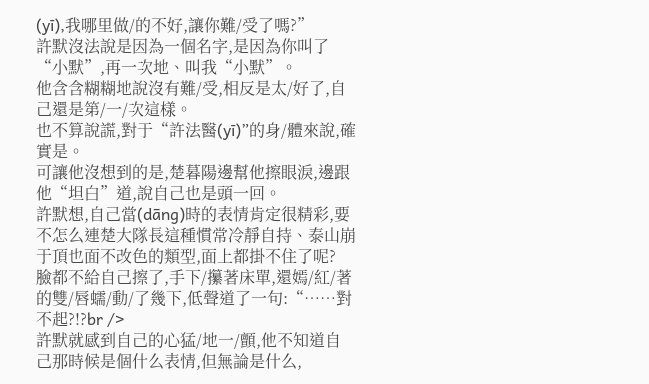(yī),我哪里做/的不好,讓你難/受了嗎?”
許默沒法說是因為一個名字,是因為你叫了“小默”,再一次地、叫我“小默”。
他含含糊糊地說沒有難/受,相反是太/好了,自己還是第/一/次這樣。
也不算說謊,對于“許法醫(yī)”的身/體來說,確實是。
可讓他沒想到的是,楚暮陽邊幫他擦眼淚,邊跟他“坦白”道,說自己也是頭一回。
許默想,自己當(dāng)時的表情肯定很精彩,要不怎么連楚大隊長這種慣常冷靜自持、泰山崩于頂也面不改色的類型,面上都掛不住了呢?
臉都不給自己擦了,手下/攥著床單,還嫣/紅/著的雙/唇蠕/動/了幾下,低聲道了一句:“……對不起?!?br />
許默就感到自己的心猛/地一/顫,他不知道自己那時候是個什么表情,但無論是什么,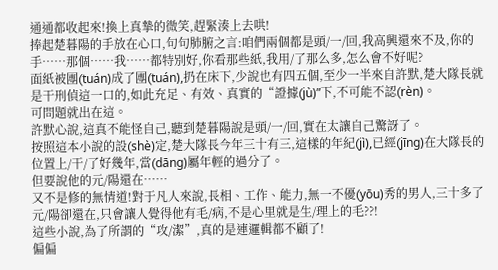通通都收起來!換上真摯的微笑,趕緊湊上去哄!
捧起楚暮陽的手放在心口,句句肺腑之言:咱們兩個都是頭/一/回,我高興還來不及,你的手……那個……我……都特別好,你看那些紙,我用/了那么多,怎么會不好呢?
面紙被團(tuán)成了團(tuán),扔在床下,少說也有四五個,至少一半來自許默,楚大隊長就是干刑偵這一口的,如此充足、有效、真實的“證據(jù)”下,不可能不認(rèn)。
可問題就出在這。
許默心說,這真不能怪自己,聽到楚暮陽說是頭/一/回,實在太讓自己驚訝了。
按照這本小說的設(shè)定,楚大隊長今年三十有三,這樣的年紀(jì),已經(jīng)在大隊長的位置上/干/了好幾年,當(dāng)屬年輕的過分了。
但要說他的元/陽還在……
又不是修的無情道!對于凡人來說,長相、工作、能力,無一不優(yōu)秀的男人,三十多了元/陽卻還在,只會讓人覺得他有毛/病,不是心里就是生/理上的毛??!
這些小說,為了所謂的“攻/潔”,真的是連邏輯都不顧了!
偏偏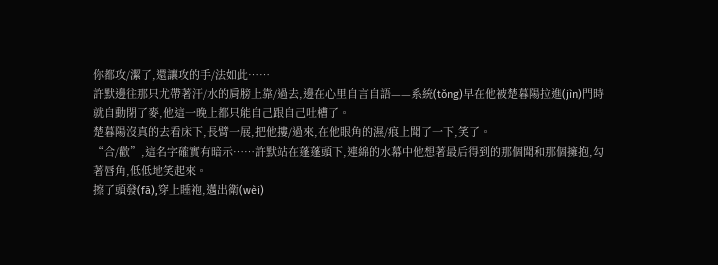你都攻/潔了,還讓攻的手/法如此……
許默邊往那只尤帶著汗/水的肩膀上靠/過去,邊在心里自言自語——系統(tǒng)早在他被楚暮陽拉進(jìn)門時就自動閉了麥,他這一晚上都只能自己跟自己吐槽了。
楚暮陽沒真的去看床下,長臂一展,把他摟/過來,在他眼角的濕/痕上聞了一下,笑了。
“合/歡”,這名字確實有暗示……許默站在蓬蓬頭下,連綿的水幕中他想著最后得到的那個聞和那個擁抱,勾著唇角,低低地笑起來。
擦了頭發(fā),穿上睡袍,邁出衛(wèi)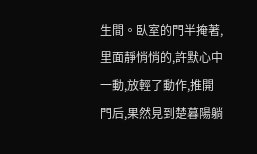生間。臥室的門半掩著,里面靜悄悄的,許默心中一動,放輕了動作,推開門后,果然見到楚暮陽躺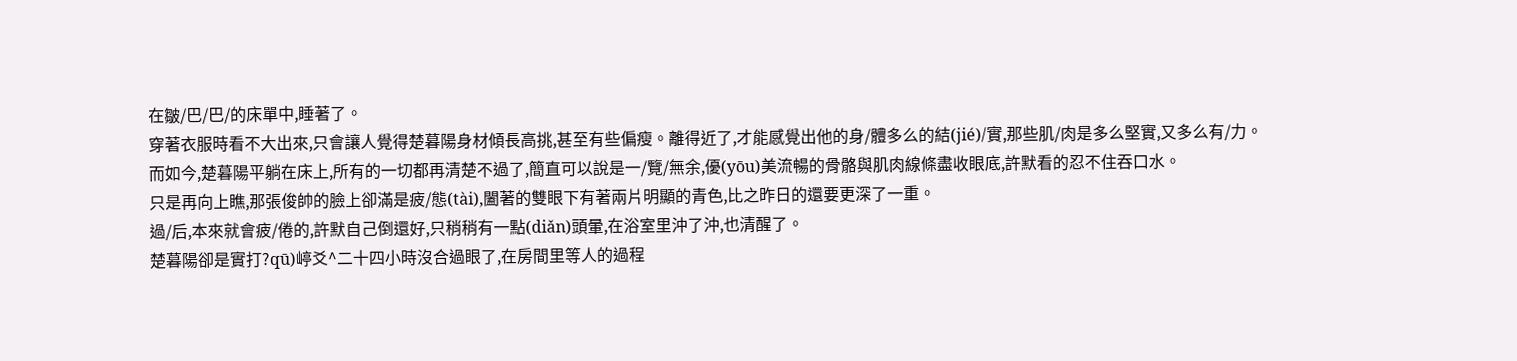在皺/巴/巴/的床單中,睡著了。
穿著衣服時看不大出來,只會讓人覺得楚暮陽身材傾長高挑,甚至有些偏瘦。離得近了,才能感覺出他的身/體多么的結(jié)/實,那些肌/肉是多么堅實,又多么有/力。
而如今,楚暮陽平躺在床上,所有的一切都再清楚不過了,簡直可以說是一/覽/無余,優(yōu)美流暢的骨骼與肌肉線條盡收眼底,許默看的忍不住吞口水。
只是再向上瞧,那張俊帥的臉上卻滿是疲/態(tài),闔著的雙眼下有著兩片明顯的青色,比之昨日的還要更深了一重。
過/后,本來就會疲/倦的,許默自己倒還好,只稍稍有一點(diǎn)頭暈,在浴室里沖了沖,也清醒了。
楚暮陽卻是實打?qū)嵉爻^二十四小時沒合過眼了,在房間里等人的過程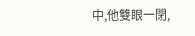中,他雙眼一閉,